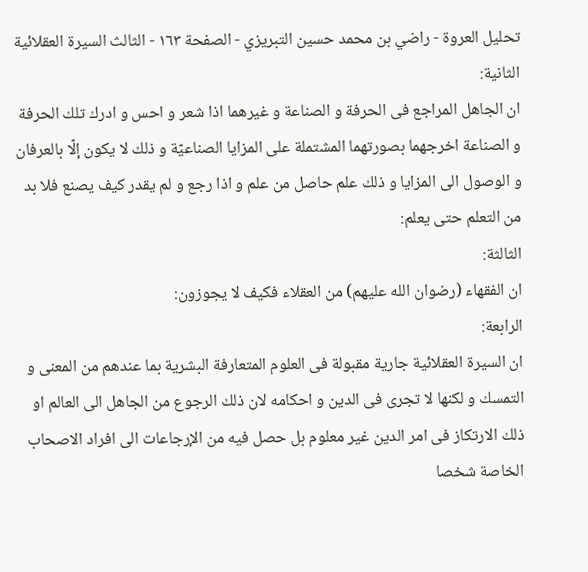تحليل العروة - راضي بن محمد حسين التبريزي - الصفحة ١٦٣ - الثالث السيرة العقلائية
الثانية:
ان الجاهل المراجع فى الحرفة و الصناعة و غيرهما اذا شعر و احس و ادرك تلك الحرفة و الصناعة اخرجهما بصورتهما المشتملة على المزايا الصناعيّة و ذلك لا يكون إلّا بالعرفان و الوصول الى المزايا و ذلك علم حاصل من علم و اذا رجع و لم يقدر كيف يصنع فلا بد من التعلم حتى يعلم:
الثالثة:
ان الفقهاء (رضوان الله عليهم) من العقلاء فكيف لا يجوزون:
الرابعة:
ان السيرة العقلائية جارية مقبولة فى العلوم المتعارفة البشرية بما عندهم من المعنى و التمسك و لكنها لا تجرى فى الدين و احكامه لان ذلك الرجوع من الجاهل الى العالم او ذلك الارتكاز فى امر الدين غير معلوم بل حصل فيه من الإرجاعات الى افراد الاصحاب الخاصة شخصا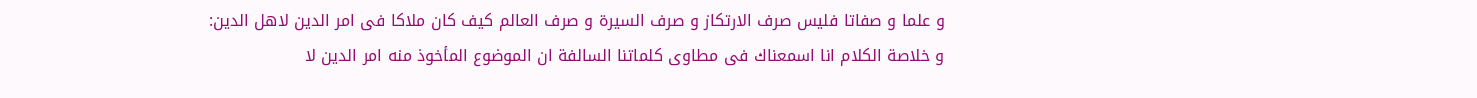و علما و صفاتا فليس صرف الارتكاز و صرف السيرة و صرف العالم كيف كان ملاكا فى امر الدين لاهل الدين:
و خلاصة الكلام انا اسمعناك فى مطاوى كلماتنا السالفة ان الموضوع المأخوذ منه امر الدين لا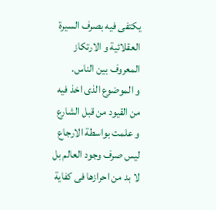يكتفى فيه بصرف السيرة العقلائية و الارتكاز المعروف بين الناس.
و الموضوع الذى اخذ فيه من القيود من قبل الشارع و علمت بواسطة الارجاع ليس صرف وجود العالم بل لا بد من احرازها فى كفاية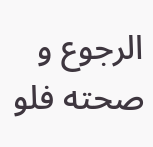الرجوع و صحته فلو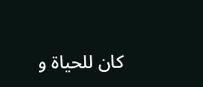كان للحياة و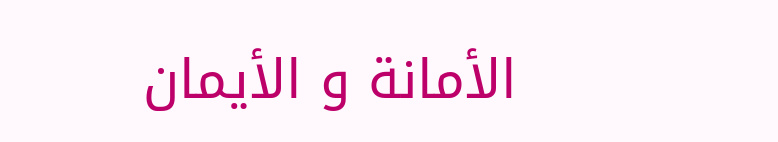الأمانة و الأيمان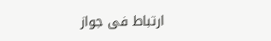ارتباط فى جواز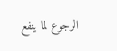الرجوع لما ينفع